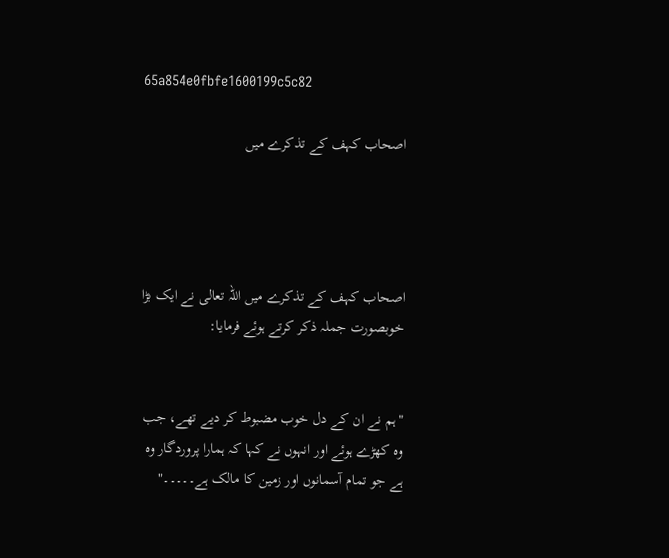65a854e0fbfe1600199c5c82

اصحاب کہف کے تذکرے میں




اصحاب کہف کے تذکرے میں اللہ تعالی نے ایک بڑا خوبصورت جملہ ذکر کرتے ہوئے فرمایا:


"ہم نے ان کے دل خوب مضبوط کر دیے تھے، جب وہ کھڑے ہوئے اور انہوں نے کہا کہ ہمارا پروردگار وہ ہے جو تمام آسمانوں اور زمین کا مالک ہے۔۔۔۔۔"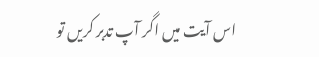اس آیت میں اگر آپ تدبر کریں تو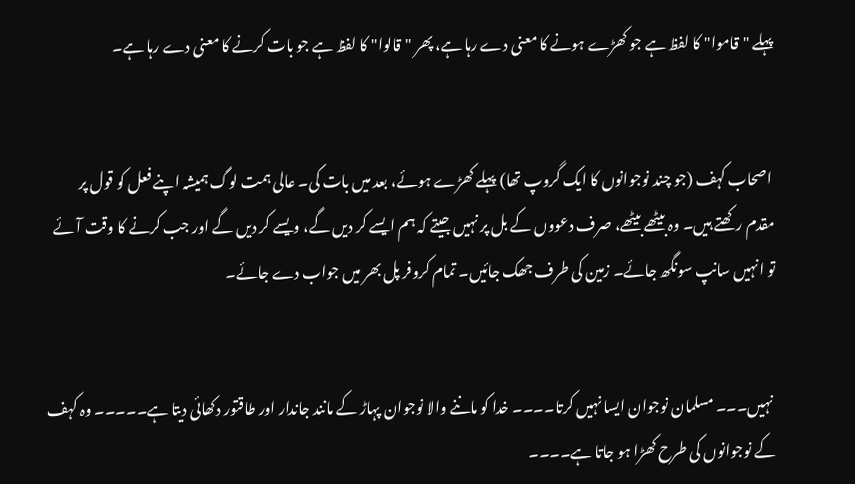پہلے "قاموا" کا لفظ ہے جو کھڑے ہونے کا معنی دے رہا ہے، پھر "قالوا" کا لفظ ہے جو بات کرنے کا معنی دے رہا ہے۔


 اصحاب کہف (جو چند نوجوانوں کا ایک گروپ تھا) پہلے کھڑے ہوئے، بعد میں بات کی۔ عالی ہمت لوگ ہمیشہ اپنے فعل کو قول پر مقدم رکھتے ہیں۔ وہ بیٹھے بیٹھے، صرف دعووں کے بل پر نہیں جیتے کہ ہم ایسے کر دیں گے، ویسے کر دیں گے اور جب کرنے کا وقت آئے تو انہیں سانپ سونگھ جائے۔ زمین کی طرف جھک جائیں۔ تمام کروفر پل بھر میں جواب دے جائے۔


 نہیں۔۔۔ مسلمان نوجوان ایسا نہیں کرتا۔۔۔۔ خدا کو ماننے والا نوجوان پہاڑ کے مانند جاندار اور طاقتور دکھائی دیتا ہے۔۔۔۔۔ وہ کہف کے نوجوانوں کی طرح کھڑا ہو جاتا ہے۔۔۔۔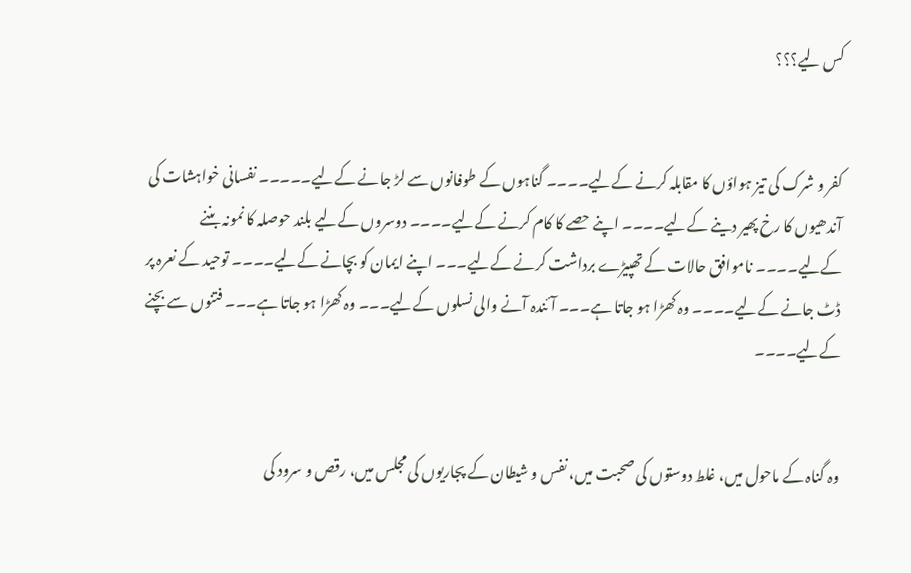کس لیے؟؟؟


کفر و شرک کی تیز ہواؤں کا مقابلہ کرنے کےلیے۔۔۔۔ گناہوں کے طوفانوں سے لڑ جانے کےلیے۔۔۔۔۔ نفسانی خواہشات کی آندھیوں کا رخ پھیر دینے کےلیے۔۔۔۔ اپنے حصے کا کام کرنے کےلیے۔۔۔۔ دوسروں کےلیے بلند حوصلہ کا نمونہ بننے کےلیے۔۔۔۔ ناموافق حالات کے تھپیڑے برداشت کرنے کےلیے۔۔۔ اپنے ایمان کو بچانے کےلیے۔۔۔۔ توحید کے نعرہ پر ڈٹ جانے کےلیے۔۔۔۔ وہ کھڑا ہو جاتا ہے۔۔۔ آئندہ آنے والی نسلوں کےلیے۔۔۔ وہ کھڑا ہو جاتا ہے۔۔۔ فتنوں سے بچنے کےلیے۔۔۔۔


وہ گناہ کے ماحول میں، غلط دوستوں کی صحبت میں، نفس و شیطان کے پجاریوں کی مجلس میں، رقص و سرود کی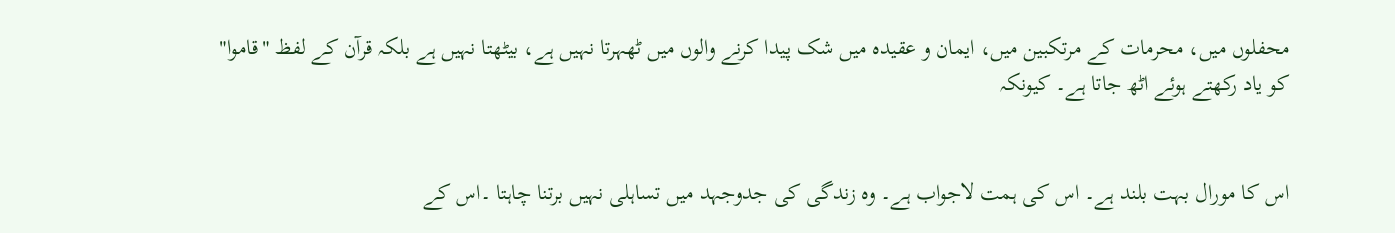محفلوں میں، محرمات کے مرتکبین میں، ایمان و عقیدہ میں شک پیدا کرنے والوں میں ٹھہرتا نہیں ہے، بیٹھتا نہیں ہے بلکہ قرآن کے لفظ "قاموا" کو یاد رکھتے ہوئے اٹھ جاتا ہے۔ کیونکہ


اس کا مورال بہت بلند ہے۔ اس کی ہمت لاجواب ہے۔ وہ زندگی کی جدوجہد میں تساہلی نہیں برتنا چاہتا ۔اس کے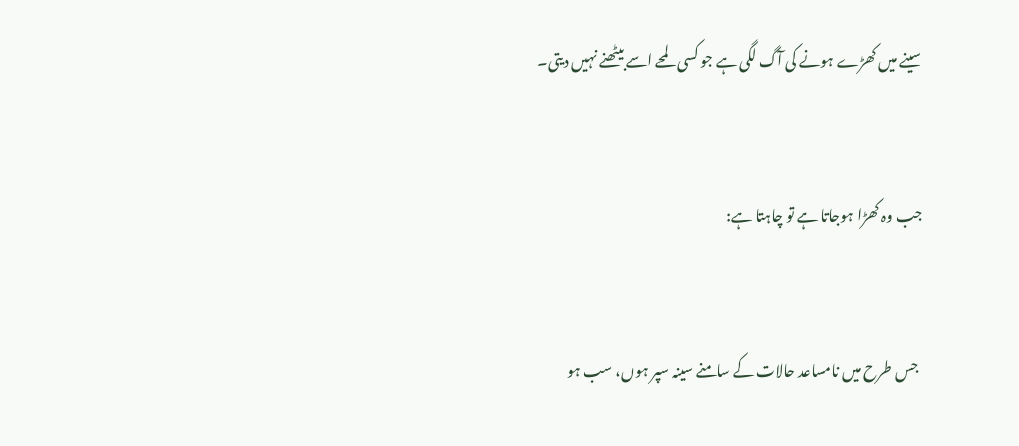سینے میں کھڑے ہونے کی آگ لگی ہے جو کسی لمحے اسے بیٹھنے نہیں دیتی۔


جب وہ کھڑا ہوجاتا ہے تو چاہتا ہے:


 جس طرح میں نامساعد حالات کے سامنے سینہ سپر ہوں، سب ہو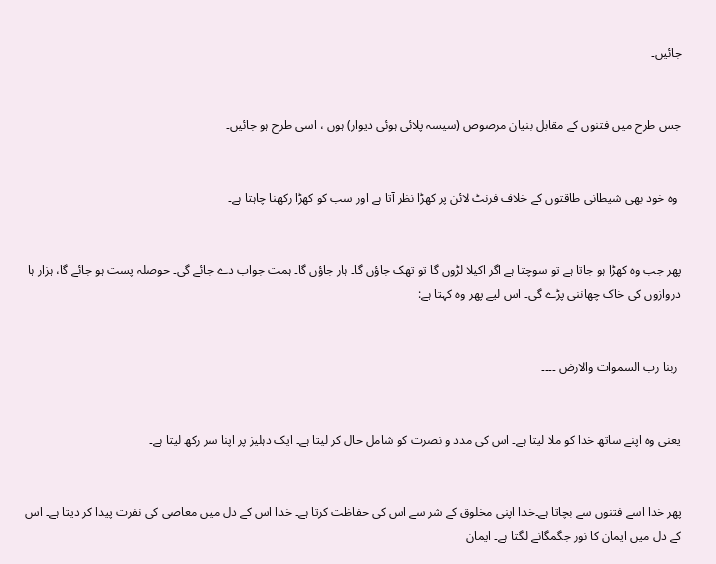جائیں۔


جس طرح میں فتنوں کے مقابل بنیان مرصوص (سیسہ پلائی ہوئی دیوار) ہوں ، اسی طرح ہو جائیں۔


 وہ خود بھی شیطانی طاقتوں کے خلاف فرنٹ لائن پر کھڑا نظر آتا ہے اور سب کو کھڑا رکھنا چاہتا ہے۔


پھر جب وہ کھڑا ہو جاتا ہے تو سوچتا ہے اگر اکیلا لڑوں گا تو تھک جاؤں گا۔ ہار جاؤں گا۔ ہمت جواب دے جائے گی۔ حوصلہ پست ہو جائے گا، ہزار ہا دروازوں کی خاک چھاننی پڑے گی۔ اس لیے پھر وہ کہتا ہے:


 ربنا رب السموات والارض ۔۔۔۔


یعنی وہ اپنے ساتھ خدا کو ملا لیتا ہے۔ اس کی مدد و نصرت کو شامل حال کر لیتا ہے۔ ایک دہلیز پر اپنا سر رکھ لیتا ہے۔


پھر خدا اسے فتنوں سے بچاتا ہے۔خدا اپنی مخلوق کے شر سے اس کی حفاظت کرتا ہے۔ خدا اس کے دل میں معاصی کی نفرت پیدا کر دیتا ہے۔ اس کے دل میں ایمان کا نور جگمگانے لگتا ہے۔ ایمان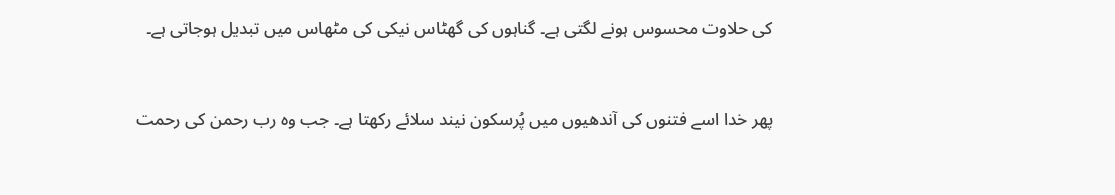کی حلاوت محسوس ہونے لگتی ہے۔ گناہوں کی گھٹاس نیکی کی مٹھاس میں تبدیل ہوجاتی ہے۔


پھر خدا اسے فتنوں کی آندھیوں میں پُرسکون نیند سلائے رکھتا ہے۔ جب وہ رب رحمن کی رحمت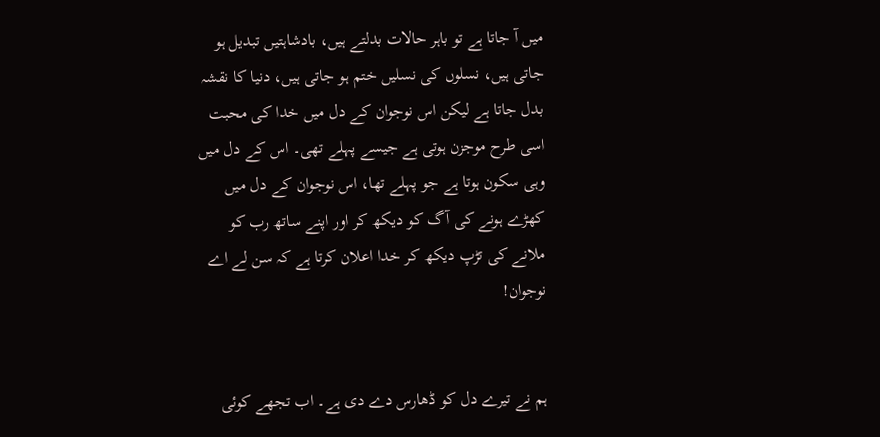میں آ جاتا ہے تو باہر حالات بدلتے ہیں، بادشاہتیں تبدیل ہو جاتی ہیں، نسلوں کی نسلیں ختم ہو جاتی ہیں، دنیا کا نقشہ بدل جاتا ہے لیکن اس نوجوان کے دل میں خدا کی محبت اسی طرح موجزن ہوتی ہے جیسے پہلے تھی۔ اس کے دل میں وہی سکون ہوتا ہے جو پہلے تھا، اس نوجوان کے دل میں کھڑے ہونے کی آگ کو دیکھ کر اور اپنے ساتھ رب کو ملانے کی تڑپ دیکھ کر خدا اعلان کرتا ہے کہ سن لے اے نوجوان!


ہم نے تیرے دل کو ڈھارس دے دی ہے۔ اب تجھے کوئی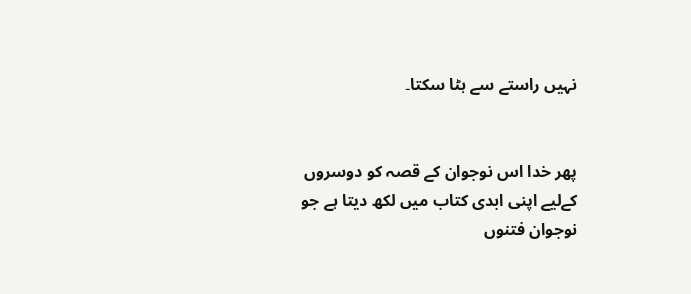نہیں راستے سے ہٹا سکتا۔


پھر خدا اس نوجوان کے قصہ کو دوسروں کےلیے اپنی ابدی کتاب میں لکھ دیتا ہے جو نوجوان فتنوں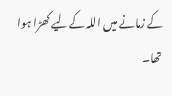کے زمانے میں اللہ کےلیے کھڑا ہوا تھا۔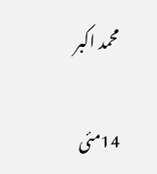محمد اکبر

14مئی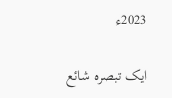2023ء

ایک تبصرہ شائع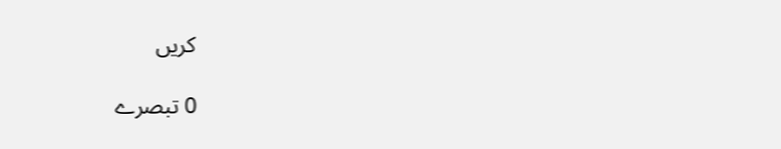کریں

0 تبصرے